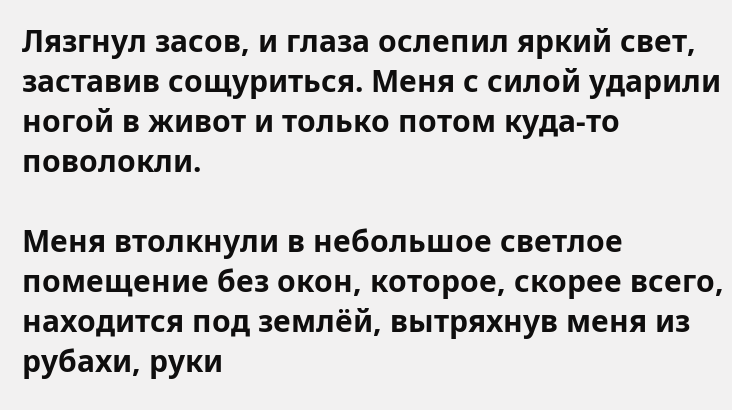Лязгнул засов, и глаза ослепил яркий свет, заставив сощуриться. Меня с силой ударили ногой в живот и только потом куда-то поволокли.

Меня втолкнули в небольшое светлое помещение без окон, которое, скорее всего, находится под землёй, вытряхнув меня из рубахи, руки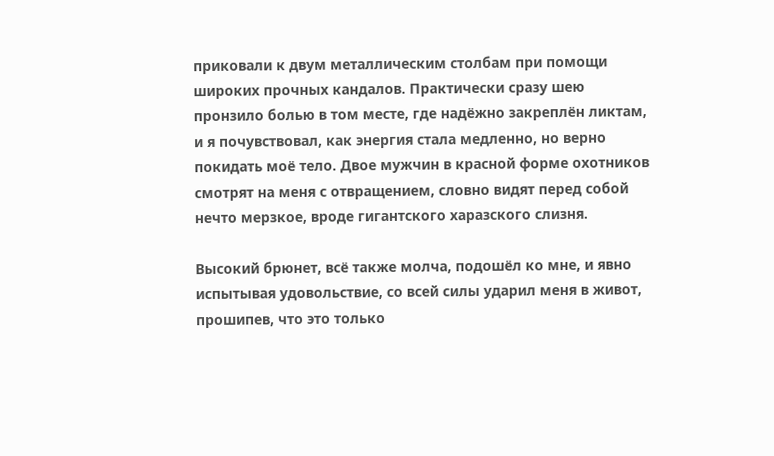приковали к двум металлическим столбам при помощи широких прочных кандалов. Практически сразу шею пронзило болью в том месте, где надёжно закреплён ликтам, и я почувствовал, как энергия стала медленно, но верно покидать моё тело. Двое мужчин в красной форме охотников смотрят на меня с отвращением, словно видят перед собой нечто мерзкое, вроде гигантского харазского слизня.

Высокий брюнет, всё также молча, подошёл ко мне, и явно испытывая удовольствие, со всей силы ударил меня в живот, прошипев, что это только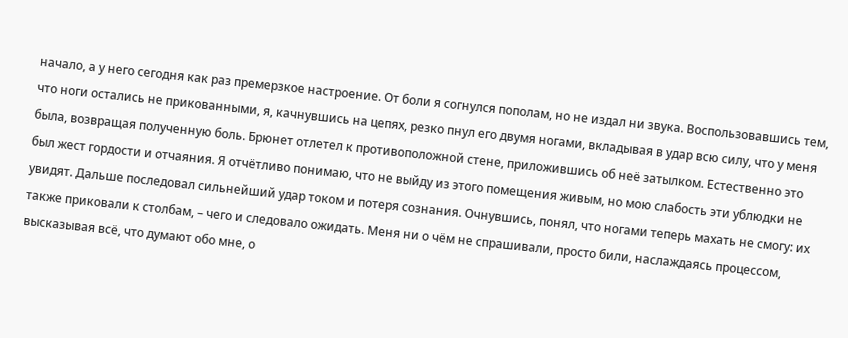начало, а у него сегодня как раз премерзкое настроение. От боли я согнулся пополам, но не издал ни звука. Воспользовавшись тем, что ноги остались не прикованными, я, качнувшись на цепях, резко пнул его двумя ногами, вкладывая в удар всю силу, что у меня была, возвращая полученную боль. Брюнет отлетел к противоположной стене, приложившись об неё затылком. Естественно это был жест гордости и отчаяния. Я отчётливо понимаю, что не выйду из этого помещения живым, но мою слабость эти ублюдки не увидят. Дальше последовал сильнейший удар током и потеря сознания. Очнувшись, понял, что ногами теперь махать не смогу: их также приковали к столбам, – чего и следовало ожидать. Меня ни о чём не спрашивали, просто били, наслаждаясь процессом, высказывая всё, что думают обо мне, о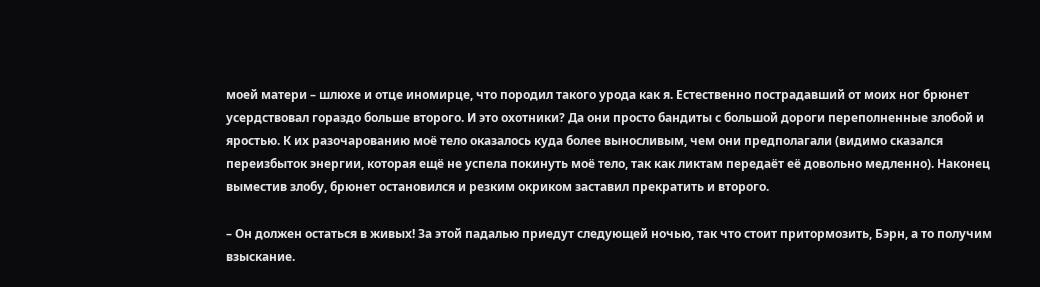моей матери – шлюхе и отце иномирце, что породил такого урода как я. Естественно пострадавший от моих ног брюнет усердствовал гораздо больше второго. И это охотники? Да они просто бандиты с большой дороги переполненные злобой и яростью. К их разочарованию моё тело оказалось куда более выносливым, чем они предполагали (видимо сказался переизбыток энергии, которая ещё не успела покинуть моё тело, так как ликтам передаёт её довольно медленно). Наконец выместив злобу, брюнет остановился и резким окриком заставил прекратить и второго.

– Он должен остаться в живых! За этой падалью приедут следующей ночью, так что стоит притормозить, Бэрн, а то получим взыскание.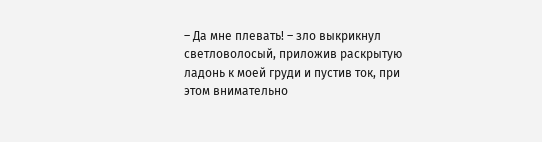– Да мне плевать! – зло выкрикнул светловолосый, приложив раскрытую ладонь к моей груди и пустив ток, при этом внимательно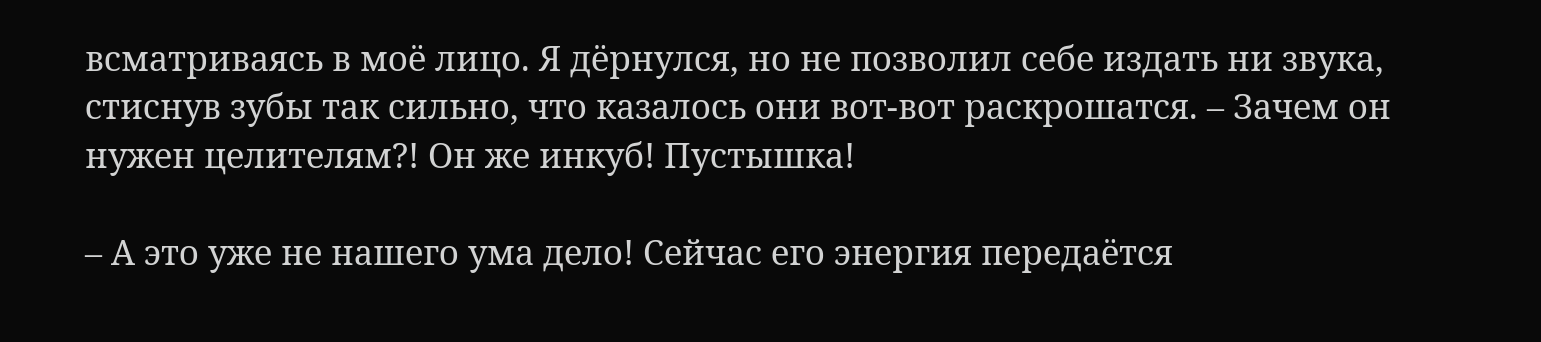всматриваясь в моё лицо. Я дёрнулся, но не позволил себе издать ни звука, стиснув зубы так сильно, что казалось они вот-вот раскрошатся. – Зачем он нужен целителям?! Он же инкуб! Пустышка!

– А это уже не нашего ума дело! Сейчас его энергия передаётся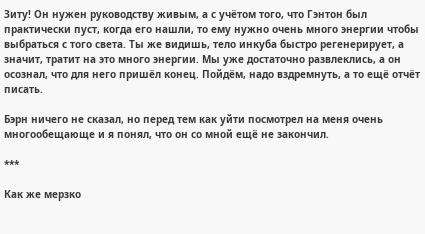Зиту! Он нужен руководству живым, а с учётом того, что Гэнтон был практически пуст, когда его нашли, то ему нужно очень много энергии чтобы выбраться с того света. Ты же видишь, тело инкуба быстро регенерирует, а значит, тратит на это много энергии. Мы уже достаточно развлеклись, а он осознал, что для него пришёл конец. Пойдём, надо вздремнуть, а то ещё отчёт писать.

Бэрн ничего не сказал, но перед тем как уйти посмотрел на меня очень многообещающе и я понял, что он со мной ещё не закончил.

***

Как же мерзко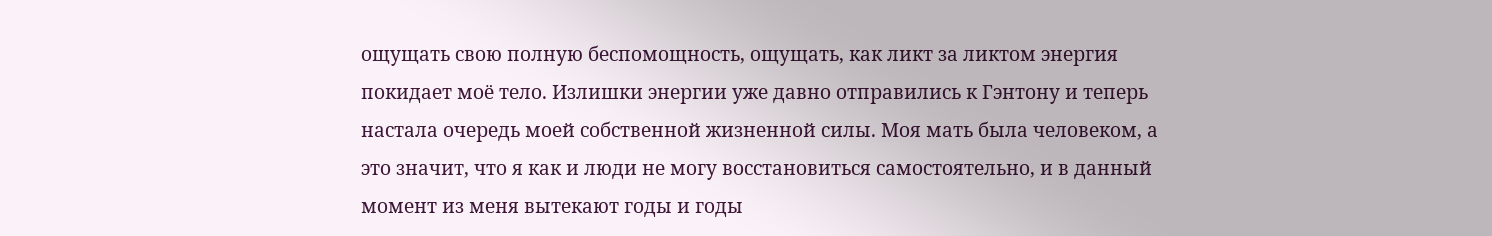ощущать свою полную беспомощность, ощущать, как ликт за ликтом энергия покидает моё тело. Излишки энергии уже давно отправились к Гэнтону и теперь настала очередь моей собственной жизненной силы. Моя мать была человеком, а это значит, что я как и люди не могу восстановиться самостоятельно, и в данный момент из меня вытекают годы и годы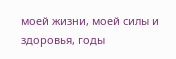моей жизни, моей силы и здоровья, годы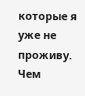которые я уже не проживу. Чем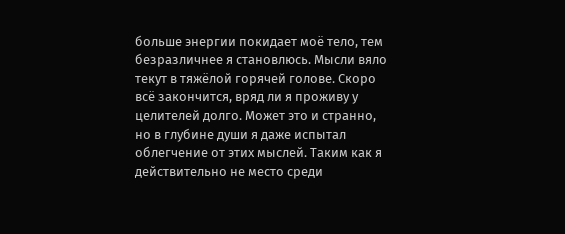больше энергии покидает моё тело, тем безразличнее я становлюсь. Мысли вяло текут в тяжёлой горячей голове. Скоро всё закончится, вряд ли я проживу у целителей долго. Может это и странно, но в глубине души я даже испытал облегчение от этих мыслей. Таким как я действительно не место среди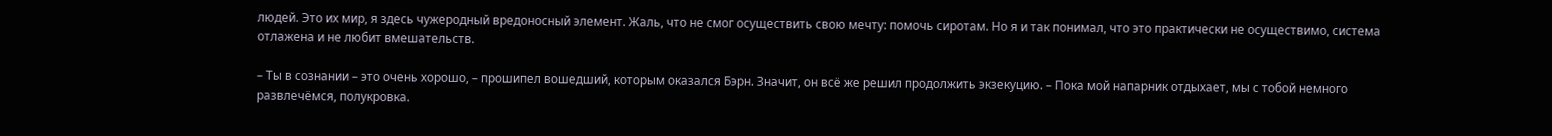людей. Это их мир, я здесь чужеродный вредоносный элемент. Жаль, что не смог осуществить свою мечту: помочь сиротам. Но я и так понимал, что это практически не осуществимо, система отлажена и не любит вмешательств.

– Ты в сознании – это очень хорошо, – прошипел вошедший, которым оказался Бэрн. Значит, он всё же решил продолжить экзекуцию. – Пока мой напарник отдыхает, мы с тобой немного развлечёмся, полукровка.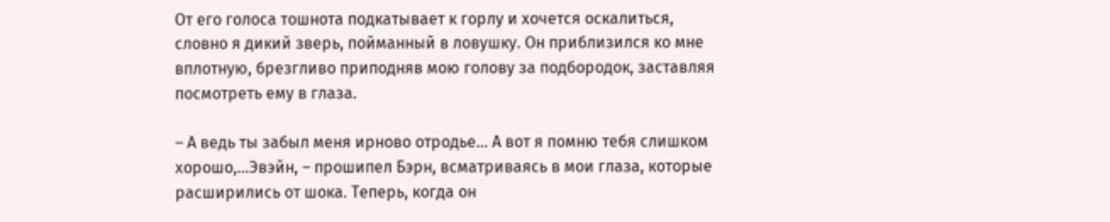От его голоса тошнота подкатывает к горлу и хочется оскалиться, словно я дикий зверь, пойманный в ловушку. Он приблизился ко мне вплотную, брезгливо приподняв мою голову за подбородок, заставляя посмотреть ему в глаза.

– А ведь ты забыл меня ирново отродье… А вот я помню тебя слишком хорошо,…Эвэйн, – прошипел Бэрн, всматриваясь в мои глаза, которые расширились от шока. Теперь, когда он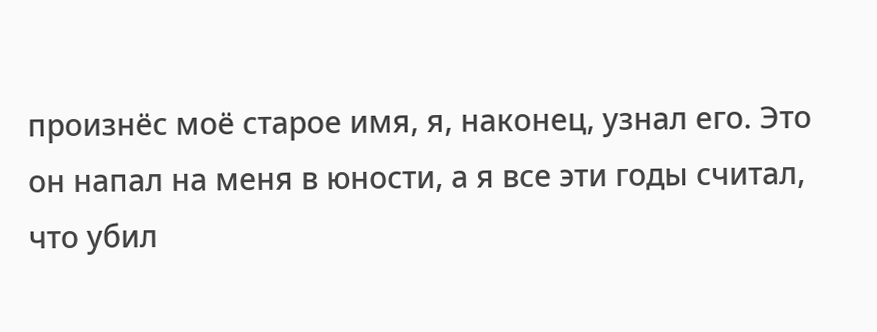произнёс моё старое имя, я, наконец, узнал его. Это он напал на меня в юности, а я все эти годы считал, что убил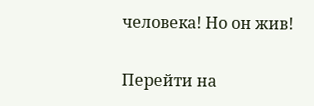человека! Но он жив!

Перейти на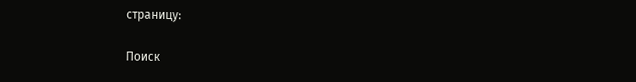страницу:

Поиск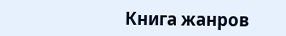Книга жанров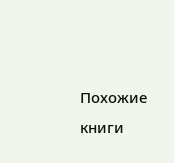Похожие книги